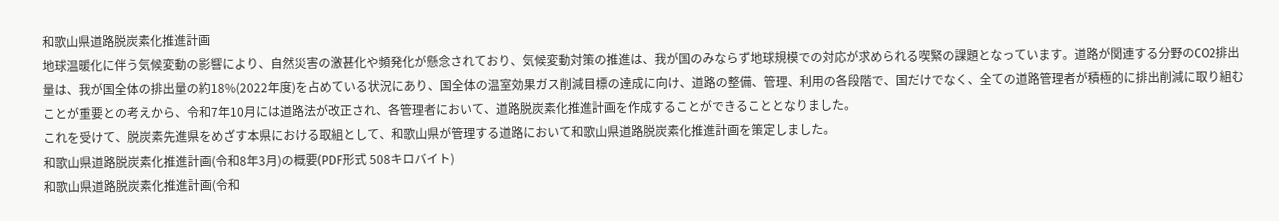和歌山県道路脱炭素化推進計画
地球温暖化に伴う気候変動の影響により、自然災害の激甚化や頻発化が懸念されており、気候変動対策の推進は、我が国のみならず地球規模での対応が求められる喫緊の課題となっています。道路が関連する分野のCO2排出量は、我が国全体の排出量の約18%(2022年度)を占めている状況にあり、国全体の温室効果ガス削減目標の達成に向け、道路の整備、管理、利用の各段階で、国だけでなく、全ての道路管理者が積極的に排出削減に取り組むことが重要との考えから、令和7年10月には道路法が改正され、各管理者において、道路脱炭素化推進計画を作成することができることとなりました。
これを受けて、脱炭素先進県をめざす本県における取組として、和歌山県が管理する道路において和歌山県道路脱炭素化推進計画を策定しました。
和歌山県道路脱炭素化推進計画(令和8年3月)の概要(PDF形式 508キロバイト)
和歌山県道路脱炭素化推進計画(令和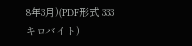8年3月)(PDF形式 333キロバイト)